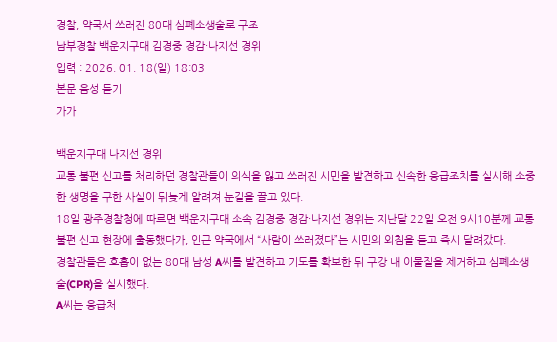경찰, 약국서 쓰러진 80대 심폐소생술로 구조
남부경찰 백운지구대 김경중 경감·나지선 경위
입력 : 2026. 01. 18(일) 18:03
본문 음성 듣기
가가

백운지구대 나지선 경위
교통 불편 신고를 처리하던 경찰관들이 의식을 잃고 쓰러진 시민을 발견하고 신속한 응급조치를 실시해 소중한 생명을 구한 사실이 뒤늦게 알려져 눈길을 끌고 있다.
18일 광주경찰청에 따르면 백운지구대 소속 김경중 경감·나지선 경위는 지난달 22일 오전 9시10분께 교통 불편 신고 현장에 출동했다가, 인근 약국에서 “사람이 쓰러졌다”는 시민의 외침을 듣고 즉시 달려갔다.
경찰관들은 호흡이 없는 80대 남성 A씨를 발견하고 기도를 확보한 뒤 구강 내 이물질을 제거하고 심폐소생술(CPR)을 실시했다.
A씨는 응급처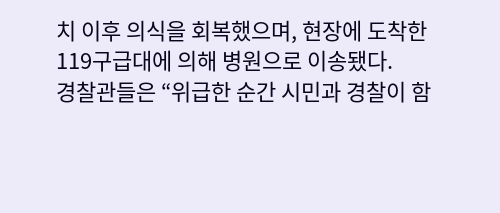치 이후 의식을 회복했으며, 현장에 도착한 119구급대에 의해 병원으로 이송됐다.
경찰관들은 “위급한 순간 시민과 경찰이 함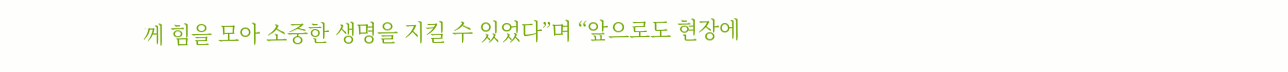께 힘을 모아 소중한 생명을 지킬 수 있었다”며 “앞으로도 현장에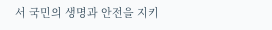서 국민의 생명과 안전을 지키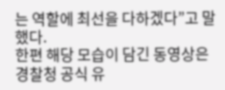는 역할에 최선을 다하겠다”고 말했다.
한편 해당 모습이 담긴 동영상은 경찰청 공식 유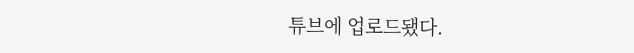튜브에 업로드됐다.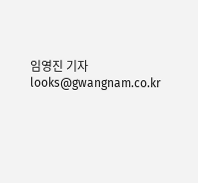임영진 기자 looks@gwangnam.co.kr